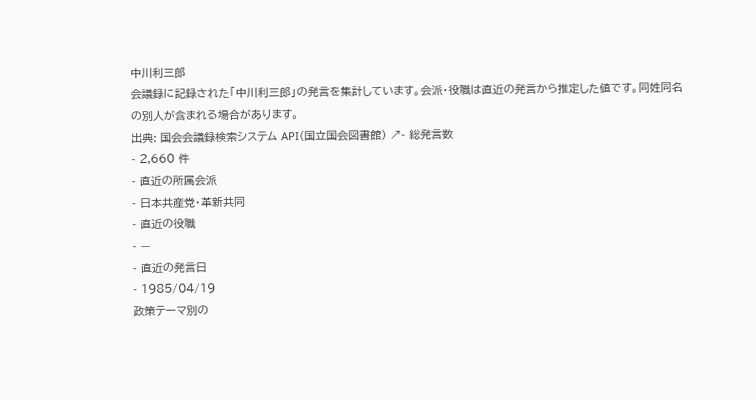中川利三郎
会議録に記録された「中川利三郎」の発言を集計しています。会派・役職は直近の発言から推定した値です。同姓同名の別人が含まれる場合があります。
出典: 国会会議録検索システム API(国立国会図書館) ↗- 総発言数
- 2,660 件
- 直近の所属会派
- 日本共産党・革新共同
- 直近の役職
- —
- 直近の発言日
- 1985/04/19
政策テーマ別の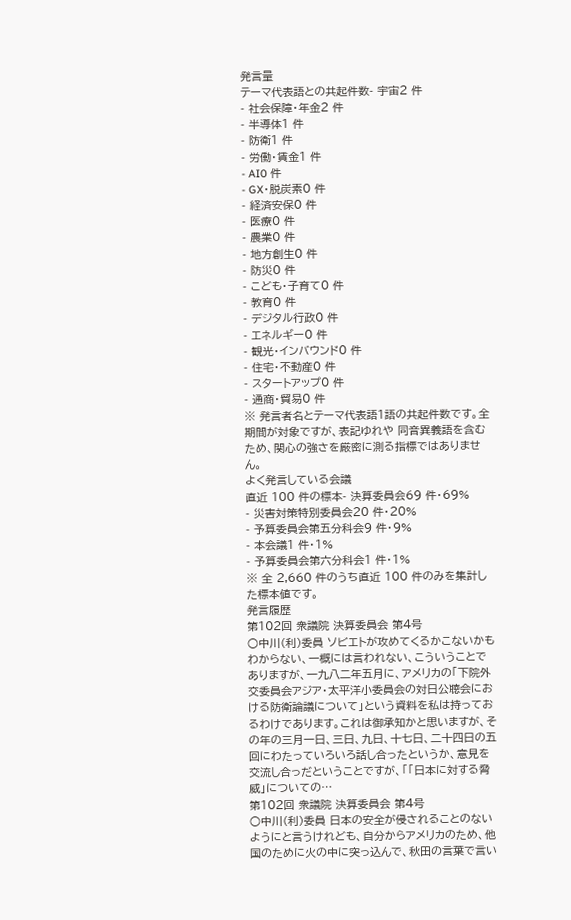発言量
テーマ代表語との共起件数- 宇宙2 件
- 社会保障・年金2 件
- 半導体1 件
- 防衛1 件
- 労働・賃金1 件
- AI0 件
- GX・脱炭素0 件
- 経済安保0 件
- 医療0 件
- 農業0 件
- 地方創生0 件
- 防災0 件
- こども・子育て0 件
- 教育0 件
- デジタル行政0 件
- エネルギー0 件
- 観光・インバウンド0 件
- 住宅・不動産0 件
- スタートアップ0 件
- 通商・貿易0 件
※ 発言者名とテーマ代表語1語の共起件数です。全期間が対象ですが、表記ゆれや 同音異義語を含むため、関心の強さを厳密に測る指標ではありません。
よく発言している会議
直近 100 件の標本- 決算委員会69 件・69%
- 災害対策特別委員会20 件・20%
- 予算委員会第五分科会9 件・9%
- 本会議1 件・1%
- 予算委員会第六分科会1 件・1%
※ 全 2,660 件のうち直近 100 件のみを集計した標本値です。
発言履歴
第102回 衆議院 決算委員会 第4号
○中川(利)委員 ソビエトが攻めてくるかこないかもわからない、一概には言われない、こういうことでありますが、一九八二年五月に、アメリカの「下院外交委員会アジア・太平洋小委員会の対日公聴会における防衛論議について」という資料を私は持っておるわけであります。これは御承知かと思いますが、その年の三月一日、三日、九日、十七日、二十四日の五回にわたっていろいろ話し合ったというか、意見を交流し合っだということですが、「「日本に対する脅威」についての…
第102回 衆議院 決算委員会 第4号
○中川(利)委員 日本の安全が侵されることのないようにと言うけれども、自分からアメリカのため、他国のために火の中に突っ込んで、秋田の言葉で言い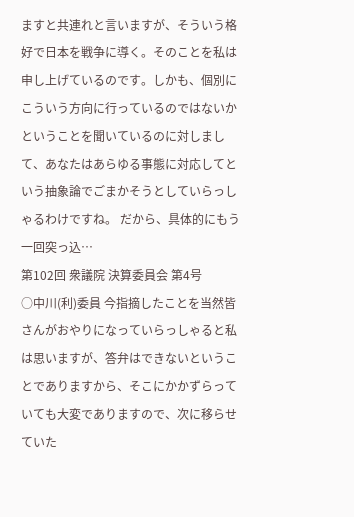ますと共連れと言いますが、そういう格好で日本を戦争に導く。そのことを私は申し上げているのです。しかも、個別にこういう方向に行っているのではないかということを聞いているのに対しまして、あなたはあらゆる事態に対応してという抽象論でごまかそうとしていらっしゃるわけですね。 だから、具体的にもう一回突っ込…
第102回 衆議院 決算委員会 第4号
○中川(利)委員 今指摘したことを当然皆さんがおやりになっていらっしゃると私は思いますが、答弁はできないということでありますから、そこにかかずらっていても大変でありますので、次に移らせていた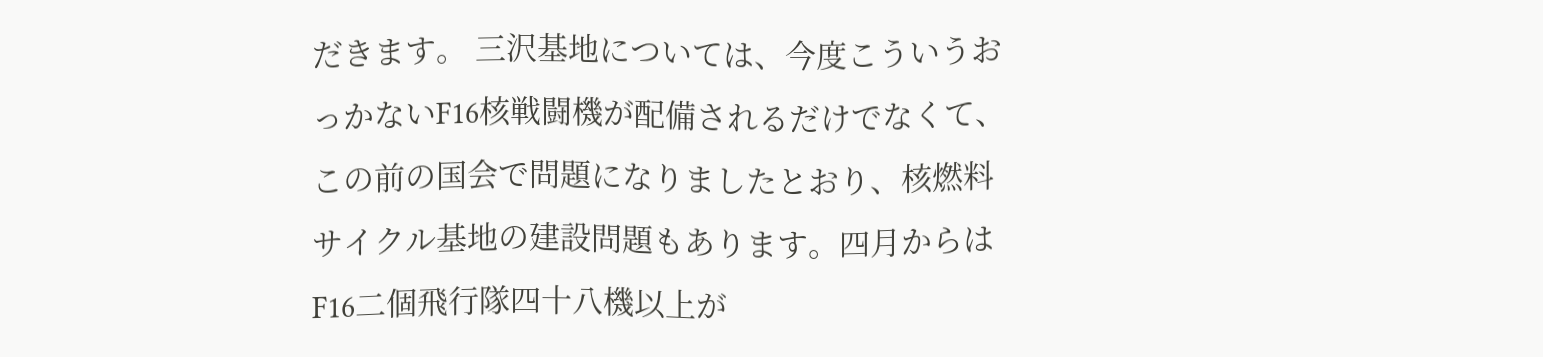だきます。 三沢基地については、今度こういうおっかないF16核戦闘機が配備されるだけでなくて、この前の国会で問題になりましたとおり、核燃料サイクル基地の建設問題もあります。四月からはF16二個飛行隊四十八機以上が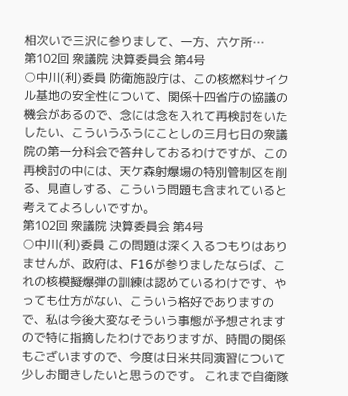相次いで三沢に参りまして、一方、六ケ所…
第102回 衆議院 決算委員会 第4号
○中川(利)委員 防衛施設庁は、この核燃料サイクル基地の安全性について、関係十四省庁の協議の機会があるので、念には念を入れて再検討をいたしたい、こういうふうにことしの三月七日の衆議院の第一分科会で答弁しておるわけですが、この再検討の中には、天ケ森射爆場の特別管制区を削る、見直しする、こういう問題も含まれていると考えてよろしいですか。
第102回 衆議院 決算委員会 第4号
○中川(利)委員 この問題は深く入るつもりはありませんが、政府は、F16が参りましたならば、これの核模擬爆弾の訓練は認めているわけです、やっても仕方がない、こういう格好でありますので、私は今後大変なそういう事態が予想されますので特に指摘したわけでありますが、時間の関係もございますので、今度は日米共同演習について少しお聞きしたいと思うのです。 これまで自衛隊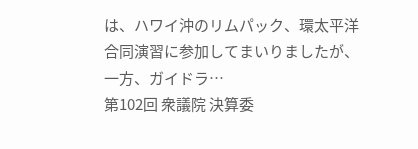は、ハワイ沖のリムパック、環太平洋合同演習に参加してまいりましたが、一方、ガイドラ…
第102回 衆議院 決算委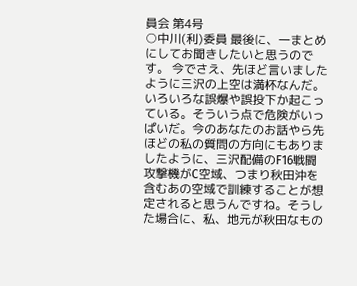員会 第4号
○中川(利)委員 最後に、一まとめにしてお聞きしたいと思うのです。 今でさえ、先ほど言いましたように三沢の上空は満杯なんだ。いろいろな誤爆や誤投下か起こっている。そういう点で危険がいっぱいだ。今のあなたのお話やら先ほどの私の質問の方向にもありましたように、三沢配備のF16戦闘攻撃機がC空域、つまり秋田沖を含むあの空域で訓練することが想定されると思うんですね。そうした場合に、私、地元が秋田なもの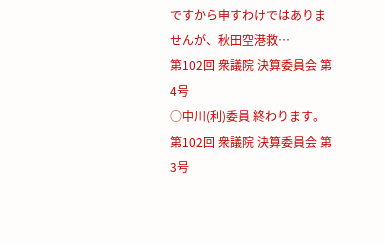ですから申すわけではありませんが、秋田空港救…
第102回 衆議院 決算委員会 第4号
○中川(利)委員 終わります。
第102回 衆議院 決算委員会 第3号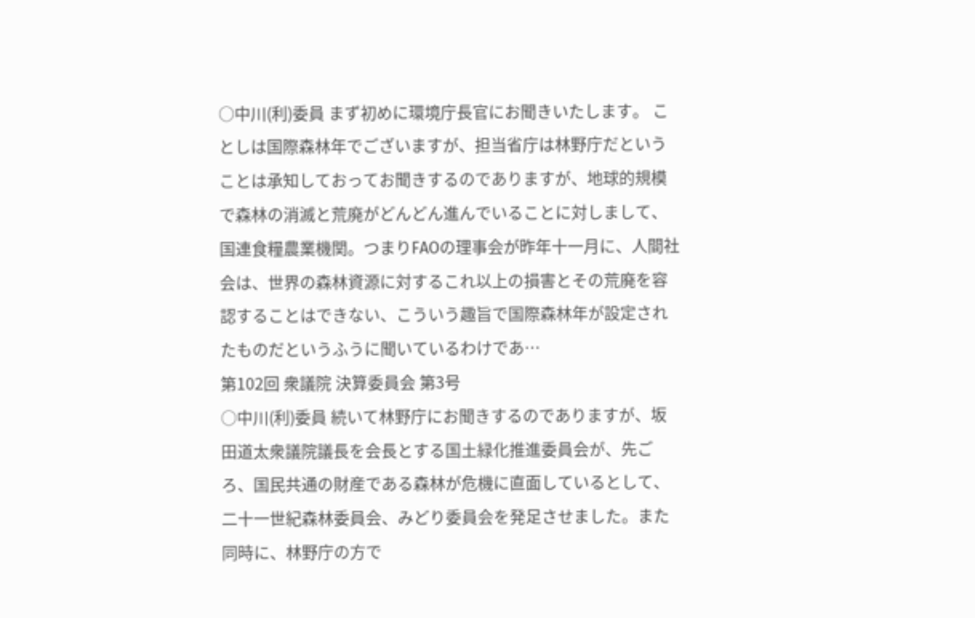○中川(利)委員 まず初めに環境庁長官にお聞きいたします。 ことしは国際森林年でございますが、担当省庁は林野庁だということは承知しておってお聞きするのでありますが、地球的規模で森林の消滅と荒廃がどんどん進んでいることに対しまして、国連食糧農業機関。つまりFAOの理事会が昨年十一月に、人間社会は、世界の森林資源に対するこれ以上の損害とその荒廃を容認することはできない、こういう趣旨で国際森林年が設定されたものだというふうに聞いているわけであ…
第102回 衆議院 決算委員会 第3号
○中川(利)委員 続いて林野庁にお聞きするのでありますが、坂田道太衆議院議長を会長とする国土緑化推進委員会が、先ごろ、国民共通の財産である森林が危機に直面しているとして、二十一世紀森林委員会、みどり委員会を発足させました。また同時に、林野庁の方で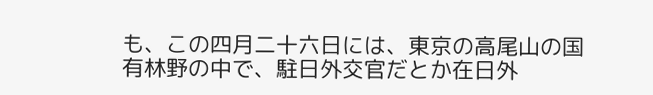も、この四月二十六日には、東京の高尾山の国有林野の中で、駐日外交官だとか在日外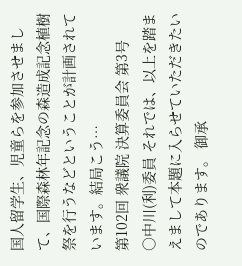国人留学生、児童らを参加させまして、国際森林年記念の森造成記念植樹祭を行うなどということが計画されています。結局こう…
第102回 衆議院 決算委員会 第3号
○中川(利)委員 それでは、以上を踏まえまして本題に入らせていただきたいのであります。 御承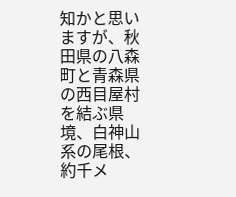知かと思いますが、秋田県の八森町と青森県の西目屋村を結ぶ県境、白神山系の尾根、約千メ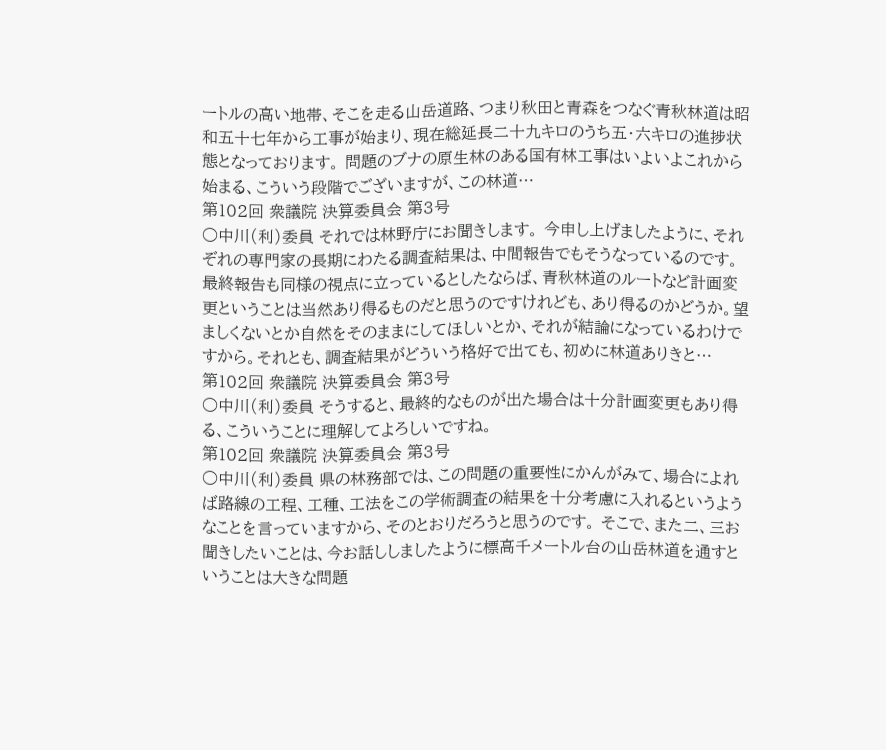ートルの高い地帯、そこを走る山岳道路、つまり秋田と青森をつなぐ青秋林道は昭和五十七年から工事が始まり、現在総延長二十九キロのうち五・六キロの進捗状態となっております。 問題のブナの原生林のある国有林工事はいよいよこれから始まる、こういう段階でございますが、この林道…
第102回 衆議院 決算委員会 第3号
○中川(利)委員 それでは林野庁にお聞きします。 今申し上げましたように、それぞれの専門家の長期にわたる調査結果は、中間報告でもそうなっているのです。最終報告も同様の視点に立っているとしたならば、青秋林道のルートなど計画変更ということは当然あり得るものだと思うのですけれども、あり得るのかどうか。望ましくないとか自然をそのままにしてほしいとか、それが結論になっているわけですから。それとも、調査結果がどういう格好で出ても、初めに林道ありきと…
第102回 衆議院 決算委員会 第3号
○中川(利)委員 そうすると、最終的なものが出た場合は十分計画変更もあり得る、こういうことに理解してよろしいですね。
第102回 衆議院 決算委員会 第3号
○中川(利)委員 県の林務部では、この問題の重要性にかんがみて、場合によれば路線の工程、工種、工法をこの学術調査の結果を十分考慮に入れるというようなことを言っていますから、そのとおりだろうと思うのです。 そこで、また二、三お聞きしたいことは、今お話ししましたように標高千メートル台の山岳林道を通すということは大きな問題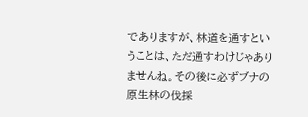でありますが、林道を通すということは、ただ通すわけじゃありませんね。その後に必ずブナの原生林の伐採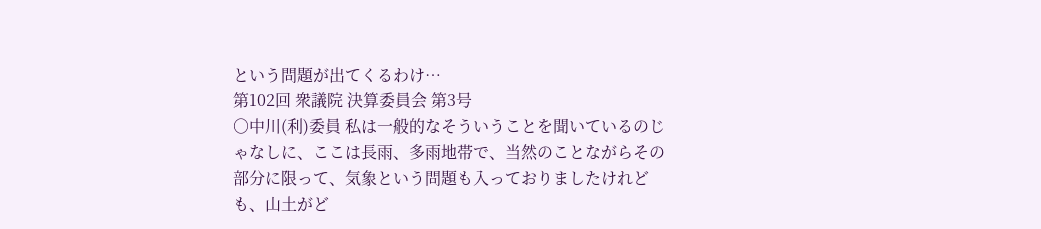という問題が出てくるわけ…
第102回 衆議院 決算委員会 第3号
○中川(利)委員 私は一般的なそういうことを聞いているのじゃなしに、ここは長雨、多雨地帯で、当然のことながらその部分に限って、気象という問題も入っておりましたけれども、山土がど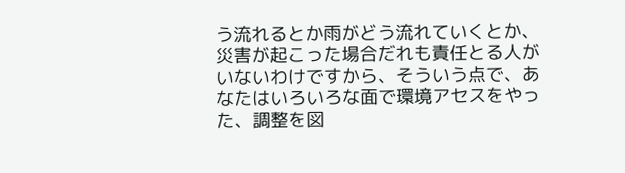う流れるとか雨がどう流れていくとか、災害が起こった場合だれも責任とる人がいないわけですから、そういう点で、あなたはいろいろな面で環境アセスをやった、調整を図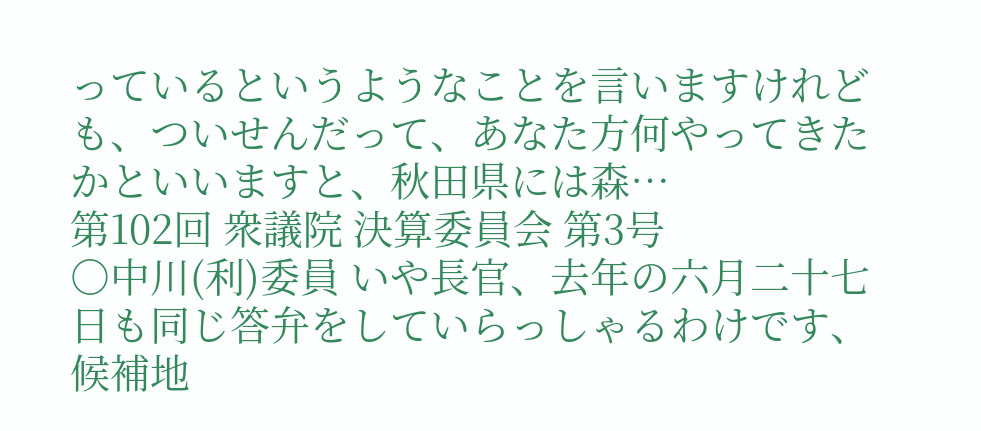っているというようなことを言いますけれども、ついせんだって、あなた方何やってきたかといいますと、秋田県には森…
第102回 衆議院 決算委員会 第3号
○中川(利)委員 いや長官、去年の六月二十七日も同じ答弁をしていらっしゃるわけです、候補地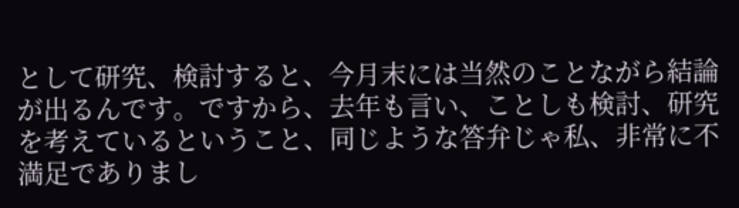として研究、検討すると、今月末には当然のことながら結論が出るんです。ですから、去年も言い、ことしも検討、研究を考えているということ、同じような答弁じゃ私、非常に不満足でありまし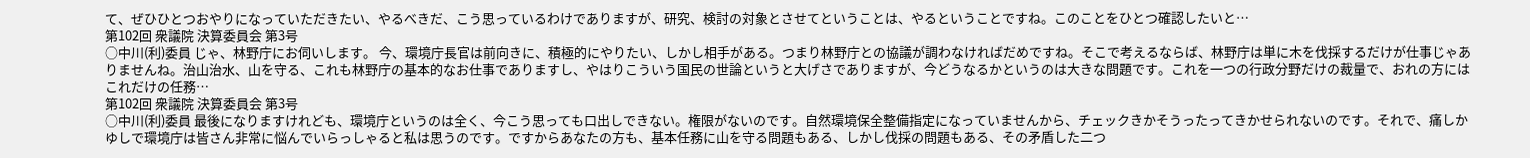て、ぜひひとつおやりになっていただきたい、やるべきだ、こう思っているわけでありますが、研究、検討の対象とさせてということは、やるということですね。このことをひとつ確認したいと…
第102回 衆議院 決算委員会 第3号
○中川(利)委員 じゃ、林野庁にお伺いします。 今、環境庁長官は前向きに、積極的にやりたい、しかし相手がある。つまり林野庁との協議が調わなければだめですね。そこで考えるならば、林野庁は単に木を伐採するだけが仕事じゃありませんね。治山治水、山を守る、これも林野庁の基本的なお仕事でありますし、やはりこういう国民の世論というと大げさでありますが、今どうなるかというのは大きな問題です。これを一つの行政分野だけの裁量で、おれの方にはこれだけの任務…
第102回 衆議院 決算委員会 第3号
○中川(利)委員 最後になりますけれども、環境庁というのは全く、今こう思っても口出しできない。権限がないのです。自然環境保全整備指定になっていませんから、チェックきかそうったってきかせられないのです。それで、痛しかゆしで環境庁は皆さん非常に悩んでいらっしゃると私は思うのです。ですからあなたの方も、基本任務に山を守る問題もある、しかし伐採の問題もある、その矛盾した二つ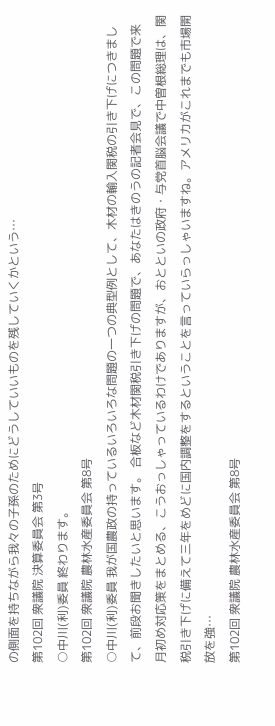の側面を持ちながら我々の子孫のためにどうしていいものを残していくかという…
第102回 衆議院 決算委員会 第3号
○中川(利)委員 終わります。
第102回 衆議院 農林水産委員会 第8号
○中川(利)委員 我が国農政の持っているいろいろな問題の一つの典型例として、木材の輸入関税の引き下げにつきまして、前段お聞きしたいと思います。 合板など木材関税引き下げの問題で、あなたはきのうの記者会見で、この問題で来月初め対応策をまとめる、こうおっしゃっているわけでありますが、おとといの政府・与党首脳会議で中曽根総理は、関税引き下げに備えて三年をめどに国内調整をするということを言っていらっしゃいますね。アメリカがこれまでも市場開放を強…
第102回 衆議院 農林水産委員会 第8号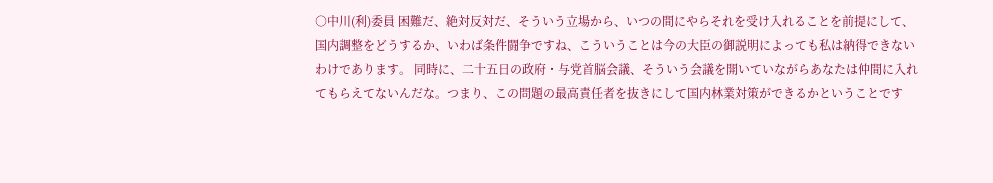○中川(利)委員 困難だ、絶対反対だ、そういう立場から、いつの間にやらそれを受け入れることを前提にして、国内調整をどうするか、いわば条件闘争ですね、こういうことは今の大臣の御説明によっても私は納得できないわけであります。 同時に、二十五日の政府・与党首脳会議、そういう会議を開いていながらあなたは仲間に入れてもらえてないんだな。つまり、この問題の最高責任者を抜きにして国内林業対策ができるかということです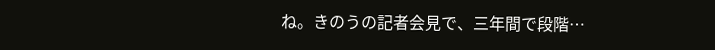ね。きのうの記者会見で、三年間で段階…